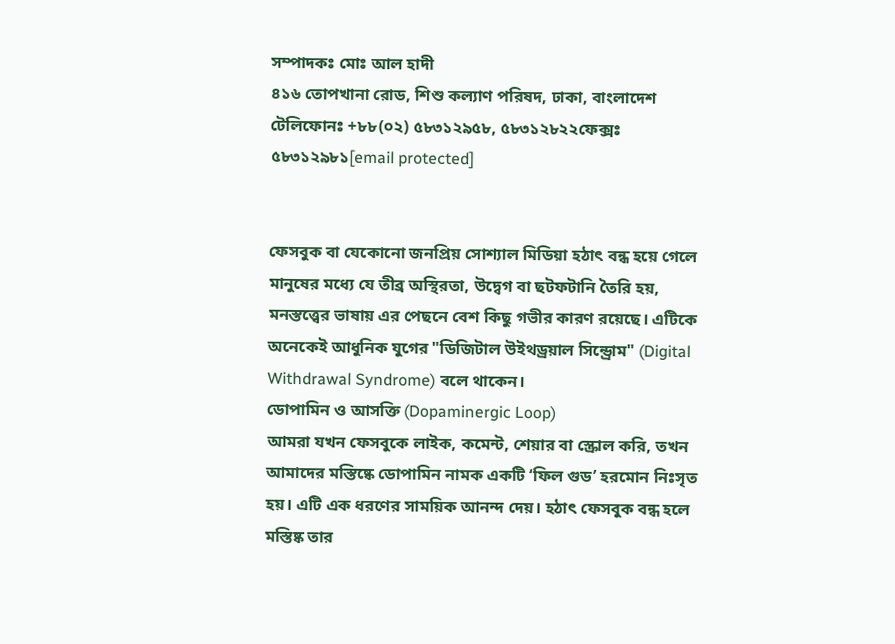সম্পাদকঃ মোঃ আল হাদী
৪১৬ তোপখানা রোড, শিশু কল্যাণ পরিষদ, ঢাকা, বাংলাদেশ
টেলিফোনঃ +৮৮(০২) ৫৮৩১২৯৫৮, ৫৮৩১২৮২২ফেক্সঃ ৫৮৩১২৯৮১[email protected]


ফেসবুক বা যেকোনো জনপ্রিয় সোশ্যাল মিডিয়া হঠাৎ বন্ধ হয়ে গেলে মানুষের মধ্যে যে তীব্র অস্থিরতা, উদ্বেগ বা ছটফটানি তৈরি হয়, মনস্তত্ত্বের ভাষায় এর পেছনে বেশ কিছু গভীর কারণ রয়েছে। এটিকে অনেকেই আধুনিক যুগের "ডিজিটাল উইথড্রয়াল সিন্ড্রোম" (Digital Withdrawal Syndrome) বলে থাকেন।
ডোপামিন ও আসক্তি (Dopaminergic Loop)
আমরা যখন ফেসবুকে লাইক, কমেন্ট, শেয়ার বা স্ক্রোল করি, তখন আমাদের মস্তিষ্কে ডোপামিন নামক একটি ‘ফিল গুড’ হরমোন নিঃসৃত হয়। এটি এক ধরণের সাময়িক আনন্দ দেয়। হঠাৎ ফেসবুক বন্ধ হলে মস্তিষ্ক তার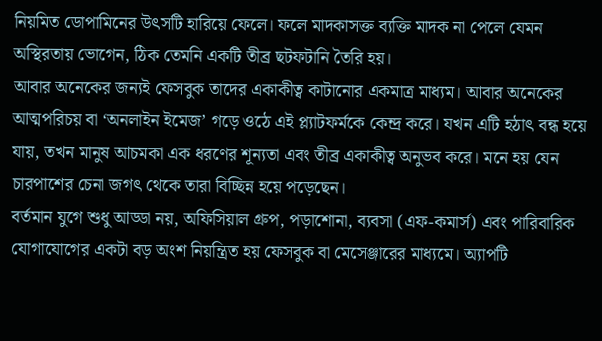নিয়মিত ডোপামিনের উৎসটি হারিয়ে ফেলে। ফলে মাদকাসক্ত ব্যক্তি মাদক না পেলে যেমন অস্থিরতায় ভোগেন, ঠিক তেমনি একটি তীব্র ছটফটানি তৈরি হয়।
আবার অনেকের জন্যই ফেসবুক তাদের একাকীত্ব কাটানোর একমাত্র মাধ্যম। আবার অনেকের আত্মপরিচয় বা ‘অনলাইন ইমেজ’ গড়ে ওঠে এই প্ল্যাটফর্মকে কেন্দ্র করে। যখন এটি হঠাৎ বন্ধ হয়ে যায়, তখন মানুষ আচমকা এক ধরণের শূন্যতা এবং তীব্র একাকীত্ব অনুভব করে। মনে হয় যেন চারপাশের চেনা জগৎ থেকে তারা বিচ্ছিন্ন হয়ে পড়েছেন।
বর্তমান যুগে শুধু আড্ডা নয়, অফিসিয়াল গ্রুপ, পড়াশোনা, ব্যবসা (এফ-কমার্স) এবং পারিবারিক যোগাযোগের একটা বড় অংশ নিয়ন্ত্রিত হয় ফেসবুক বা মেসেঞ্জারের মাধ্যমে। অ্যাপটি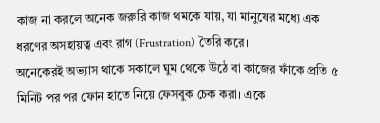কাজ না করলে অনেক জরুরি কাজ থমকে যায়, যা মানুষের মধ্যে এক ধরণের অসহায়ত্ব এবং রাগ (Frustration) তৈরি করে।
অনেকেরই অভ্যাস থাকে সকালে ঘুম থেকে উঠে বা কাজের ফাঁকে প্রতি ৫ মিনিট পর পর ফোন হাতে নিয়ে ফেসবুক চেক করা। একে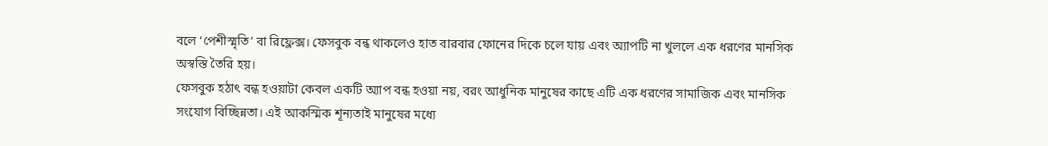বলে ‘পেশীস্মৃতি’ বা রিফ্লেক্স। ফেসবুক বন্ধ থাকলেও হাত বারবার ফোনের দিকে চলে যায় এবং অ্যাপটি না খুললে এক ধরণের মানসিক অস্বস্তি তৈরি হয়।
ফেসবুক হঠাৎ বন্ধ হওয়াটা কেবল একটি অ্যাপ বন্ধ হওয়া নয়, বরং আধুনিক মানুষের কাছে এটি এক ধরণের সামাজিক এবং মানসিক সংযোগ বিচ্ছিন্নতা। এই আকস্মিক শূন্যতাই মানুষের মধ্যে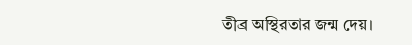তীব্র অস্থিরতার জন্ম দেয়।